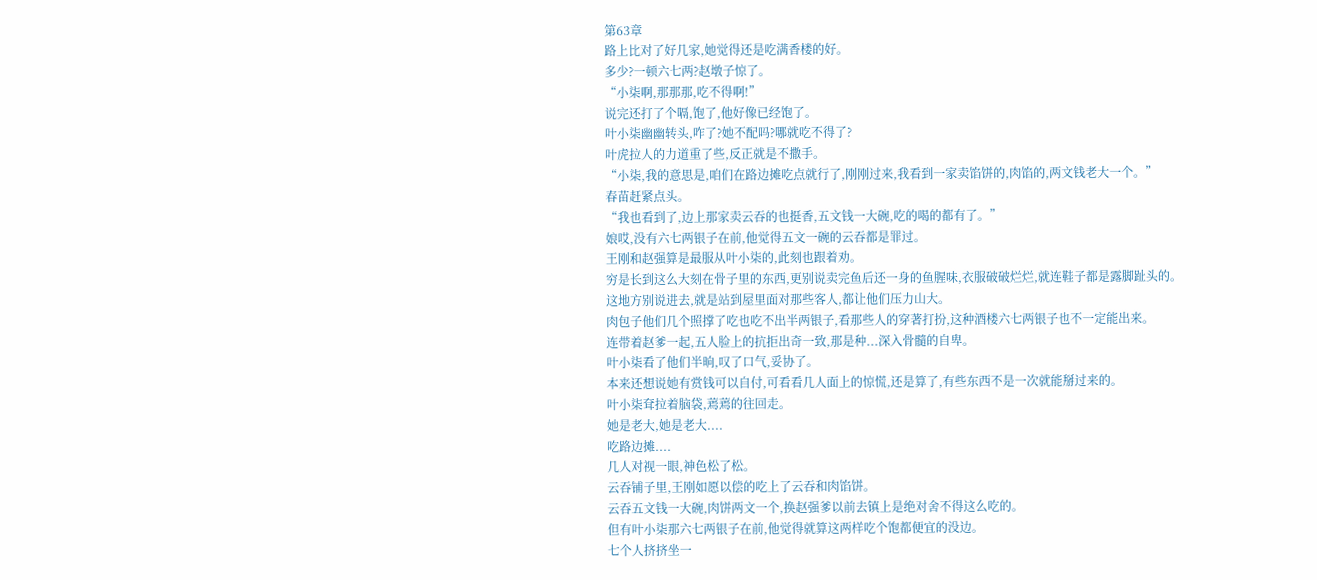第63章
路上比对了好几家,她觉得还是吃满香楼的好。
多少?一顿六七两?赵墩子惊了。
“小柒啊,那那那,吃不得啊!”
说完还打了个嗝,饱了,他好像已经饱了。
叶小柒幽幽转头,咋了?她不配吗?哪就吃不得了?
叶虎拉人的力道重了些,反正就是不撒手。
“小柒,我的意思是,咱们在路边摊吃点就行了,刚刚过来,我看到一家卖馅饼的,肉馅的,两文钱老大一个。”
春苗赶紧点头。
“我也看到了,边上那家卖云吞的也挺香,五文钱一大碗,吃的喝的都有了。”
娘哎,没有六七两银子在前,他觉得五文一碗的云吞都是罪过。
王刚和赵强算是最服从叶小柒的,此刻也跟着劝。
穷是长到这么大刻在骨子里的东西,更别说卖完鱼后还一身的鱼腥味,衣服破破烂烂,就连鞋子都是露脚趾头的。
这地方别说进去,就是站到屋里面对那些客人,都让他们压力山大。
肉包子他们几个照撑了吃也吃不出半两银子,看那些人的穿著打扮,这种酒楼六七两银子也不一定能出来。
连带着赵爹一起,五人脸上的抗拒出奇一致,那是种...深入骨髓的自卑。
叶小柒看了他们半晌,叹了口气,妥协了。
本来还想说她有赏钱可以自付,可看看几人面上的惊慌,还是算了,有些东西不是一次就能掰过来的。
叶小柒耷拉着脑袋,蔫蔫的往回走。
她是老大,她是老大....
吃路边摊....
几人对视一眼,神色松了松。
云吞铺子里,王刚如愿以偿的吃上了云吞和肉馅饼。
云吞五文钱一大碗,肉饼两文一个,换赵强爹以前去镇上是绝对舍不得这么吃的。
但有叶小柒那六七两银子在前,他觉得就算这两样吃个饱都便宜的没边。
七个人挤挤坐一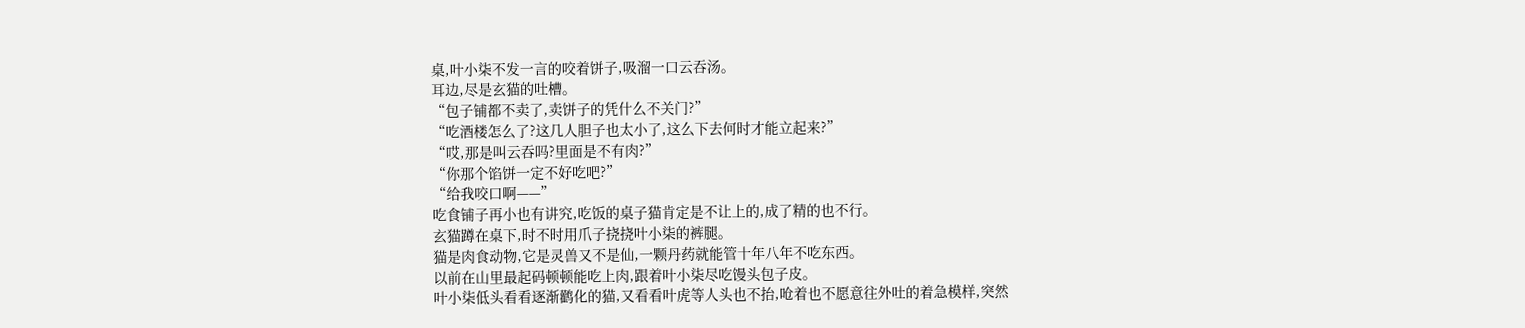桌,叶小柒不发一言的咬着饼子,吸溜一口云吞汤。
耳边,尽是玄猫的吐槽。
“包子铺都不卖了,卖饼子的凭什么不关门?”
“吃酒楼怎么了?这几人胆子也太小了,这么下去何时才能立起来?”
“哎,那是叫云吞吗?里面是不有肉?”
“你那个馅饼一定不好吃吧?”
“给我咬口啊——”
吃食铺子再小也有讲究,吃饭的桌子猫肯定是不让上的,成了精的也不行。
玄猫蹲在桌下,时不时用爪子挠挠叶小柒的裤腿。
猫是肉食动物,它是灵兽又不是仙,一颗丹药就能管十年八年不吃东西。
以前在山里最起码顿顿能吃上肉,跟着叶小柒尽吃馒头包子皮。
叶小柒低头看看逐渐鹳化的猫,又看看叶虎等人头也不抬,呛着也不愿意往外吐的着急模样,突然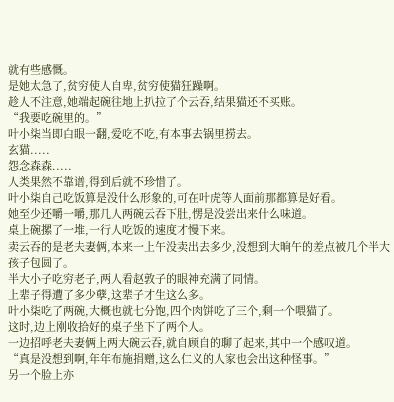就有些感慨。
是她太急了,贫穷使人自卑,贫穷使猫狂躁啊。
趁人不注意,她端起碗往地上扒拉了个云吞,结果猫还不买账。
“我要吃碗里的。”
叶小柒当即白眼一翻,爱吃不吃,有本事去锅里捞去。
玄猫.....
怨念森森.....
人类果然不靠谱,得到后就不珍惜了。
叶小柒自己吃饭算是没什么形象的,可在叶虎等人面前那都算是好看。
她至少还嚼一嚼,那几人两碗云吞下肚,愣是没尝出来什么味道。
桌上碗摞了一堆,一行人吃饭的速度才慢下来。
卖云吞的是老夫妻俩,本来一上午没卖出去多少,没想到大晌午的差点被几个半大孩子包圆了。
半大小子吃穷老子,两人看赵敦子的眼神充满了同情。
上辈子得遭了多少孽,这辈子才生这么多。
叶小柒吃了两碗,大概也就七分饱,四个肉饼吃了三个,剩一个喂猫了。
这时,边上刚收拾好的桌子坐下了两个人。
一边招呼老夫妻俩上两大碗云吞,就自顾自的聊了起来,其中一个感叹道。
“真是没想到啊,年年布施捐赠,这么仁义的人家也会出这种怪事。”
另一个脸上亦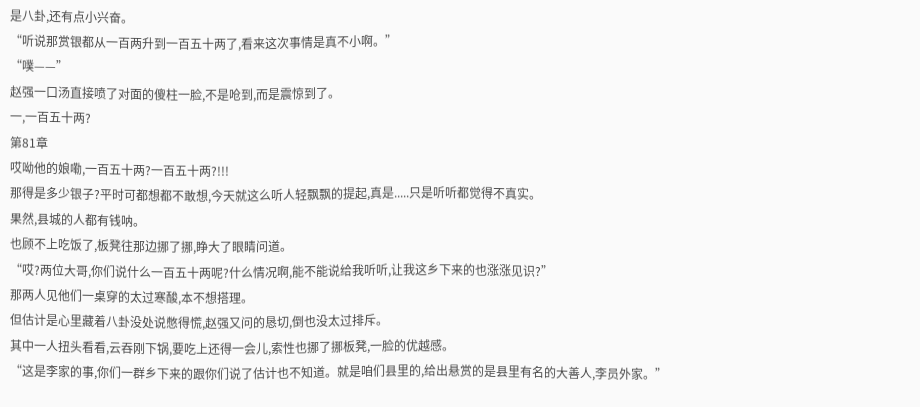是八卦,还有点小兴奋。
“听说那赏银都从一百两升到一百五十两了,看来这次事情是真不小啊。”
“噗——”
赵强一口汤直接喷了对面的傻柱一脸,不是呛到,而是震惊到了。
一,一百五十两?
第81章
哎呦他的娘嘞,一百五十两?一百五十两?!!!
那得是多少银子?平时可都想都不敢想,今天就这么听人轻飘飘的提起,真是.....只是听听都觉得不真实。
果然,县城的人都有钱呐。
也顾不上吃饭了,板凳往那边挪了挪,睁大了眼睛问道。
“哎?两位大哥,你们说什么一百五十两呢?什么情况啊,能不能说给我听听,让我这乡下来的也涨涨见识?”
那两人见他们一桌穿的太过寒酸,本不想搭理。
但估计是心里藏着八卦没处说憋得慌,赵强又问的恳切,倒也没太过排斥。
其中一人扭头看看,云吞刚下锅,要吃上还得一会儿,索性也挪了挪板凳,一脸的优越感。
“这是李家的事,你们一群乡下来的跟你们说了估计也不知道。就是咱们县里的,给出悬赏的是县里有名的大善人,李员外家。”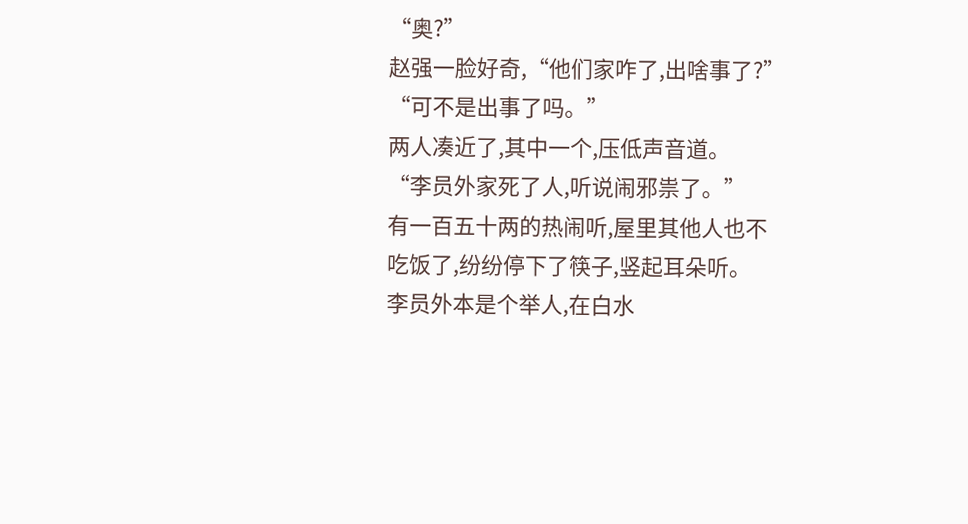“奥?”
赵强一脸好奇,“他们家咋了,出啥事了?”
“可不是出事了吗。”
两人凑近了,其中一个,压低声音道。
“李员外家死了人,听说闹邪祟了。”
有一百五十两的热闹听,屋里其他人也不吃饭了,纷纷停下了筷子,竖起耳朵听。
李员外本是个举人,在白水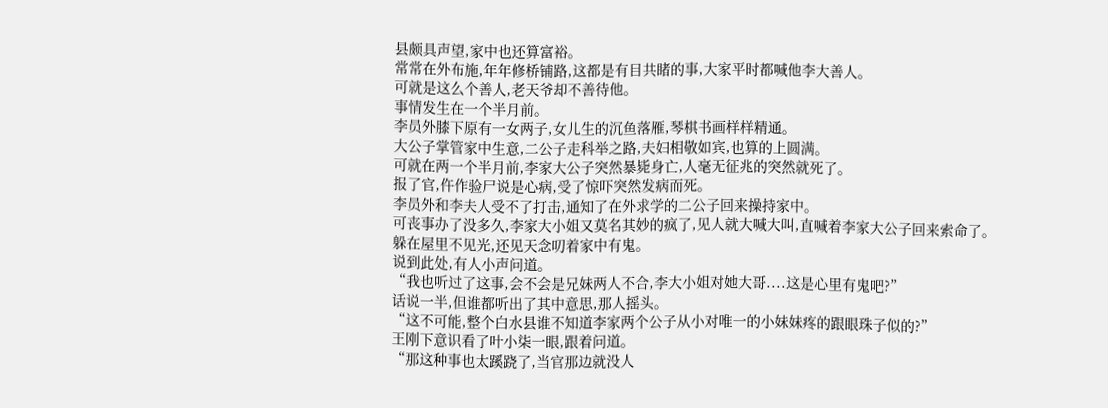县颇具声望,家中也还算富裕。
常常在外布施,年年修桥铺路,这都是有目共睹的事,大家平时都喊他李大善人。
可就是这么个善人,老天爷却不善待他。
事情发生在一个半月前。
李员外膝下原有一女两子,女儿生的沉鱼落雁,琴棋书画样样精通。
大公子掌管家中生意,二公子走科举之路,夫妇相敬如宾,也算的上圆满。
可就在两一个半月前,李家大公子突然暴毙身亡,人毫无征兆的突然就死了。
报了官,仵作验尸说是心病,受了惊吓突然发病而死。
李员外和李夫人受不了打击,通知了在外求学的二公子回来操持家中。
可丧事办了没多久,李家大小姐又莫名其妙的疯了,见人就大喊大叫,直喊着李家大公子回来索命了。
躲在屋里不见光,还见天念叨着家中有鬼。
说到此处,有人小声问道。
“我也听过了这事,会不会是兄妹两人不合,李大小姐对她大哥....这是心里有鬼吧?”
话说一半,但谁都听出了其中意思,那人摇头。
“这不可能,整个白水县谁不知道李家两个公子从小对唯一的小妹妹疼的跟眼珠子似的?”
王刚下意识看了叶小柒一眼,跟着问道。
“那这种事也太蹊跷了,当官那边就没人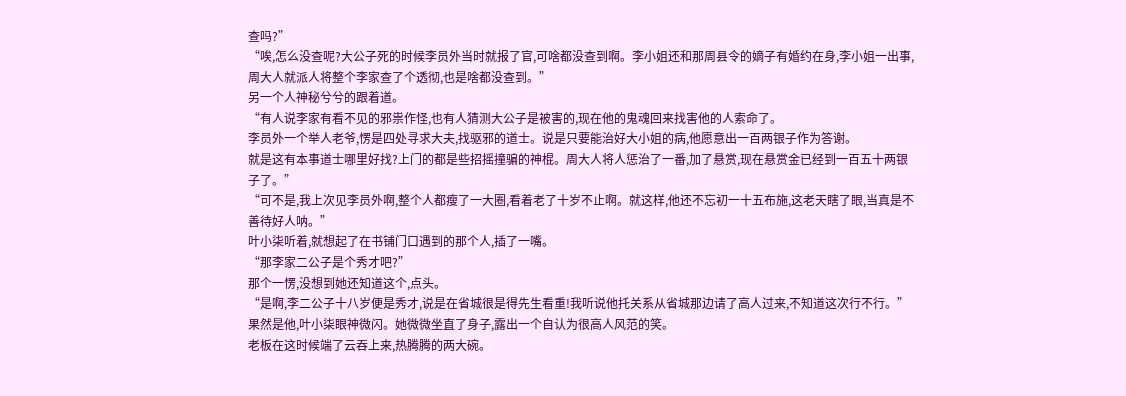查吗?”
“唉,怎么没查呢?大公子死的时候李员外当时就报了官,可啥都没查到啊。李小姐还和那周县令的嫡子有婚约在身,李小姐一出事,周大人就派人将整个李家查了个透彻,也是啥都没查到。”
另一个人神秘兮兮的跟着道。
“有人说李家有看不见的邪祟作怪,也有人猜测大公子是被害的,现在他的鬼魂回来找害他的人索命了。
李员外一个举人老爷,愣是四处寻求大夫,找驱邪的道士。说是只要能治好大小姐的病,他愿意出一百两银子作为答谢。
就是这有本事道士哪里好找?上门的都是些招摇撞骗的神棍。周大人将人惩治了一番,加了悬赏,现在悬赏金已经到一百五十两银子了。”
“可不是,我上次见李员外啊,整个人都瘦了一大圈,看着老了十岁不止啊。就这样,他还不忘初一十五布施,这老天瞎了眼,当真是不善待好人呐。”
叶小柒听着,就想起了在书铺门口遇到的那个人,插了一嘴。
“那李家二公子是个秀才吧?”
那个一愣,没想到她还知道这个,点头。
“是啊,李二公子十八岁便是秀才,说是在省城很是得先生看重!我听说他托关系从省城那边请了高人过来,不知道这次行不行。”
果然是他,叶小柒眼神微闪。她微微坐直了身子,露出一个自认为很高人风范的笑。
老板在这时候端了云吞上来,热腾腾的两大碗。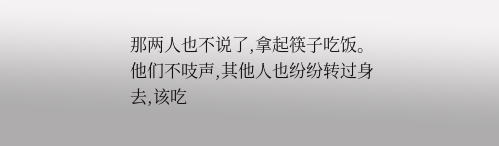那两人也不说了,拿起筷子吃饭。
他们不吱声,其他人也纷纷转过身去,该吃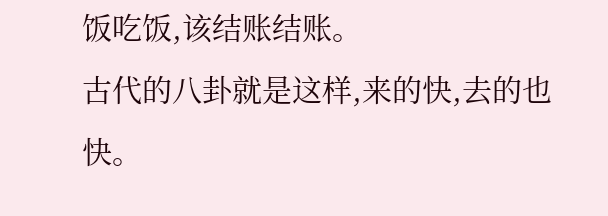饭吃饭,该结账结账。
古代的八卦就是这样,来的快,去的也快。